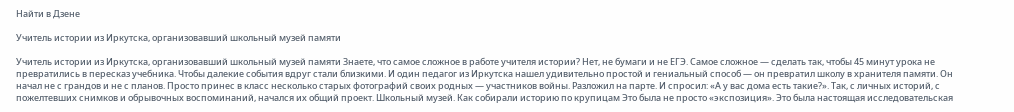Найти в Дзене

Учитель истории из Иркутска, организовавший школьный музей памяти

Учитель истории из Иркутска, организовавший школьный музей памяти Знаете, что самое сложное в работе учителя истории? Нет, не бумаги и не ЕГЭ. Самое сложное — сделать так, чтобы 45 минут урока не превратились в пересказ учебника. Чтобы далекие события вдруг стали близкими. И один педагог из Иркутска нашел удивительно простой и гениальный способ — он превратил школу в хранителя памяти. Он начал не с грандов и не с планов. Просто принес в класс несколько старых фотографий своих родных — участников войны. Разложил на парте. И спросил: «А у вас дома есть такие?». Так, с личных историй, с пожелтевших снимков и обрывочных воспоминаний, начался их общий проект. Школьный музей. Как собирали историю по крупицам Это была не просто «экспозиция». Это была настоящая исследовательская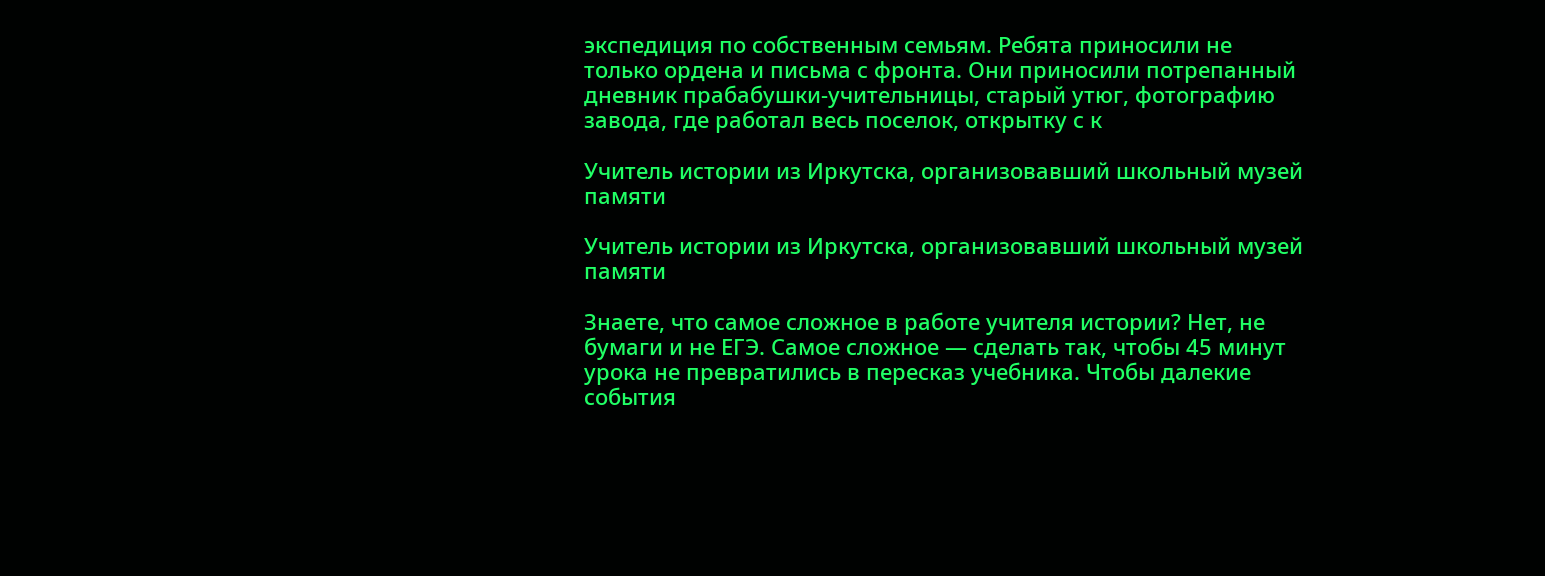экспедиция по собственным семьям. Ребята приносили не только ордена и письма с фронта. Они приносили потрепанный дневник прабабушки-учительницы, старый утюг, фотографию завода, где работал весь поселок, открытку с к

Учитель истории из Иркутска, организовавший школьный музей памяти

Учитель истории из Иркутска, организовавший школьный музей памяти

Знаете, что самое сложное в работе учителя истории? Нет, не бумаги и не ЕГЭ. Самое сложное — сделать так, чтобы 45 минут урока не превратились в пересказ учебника. Чтобы далекие события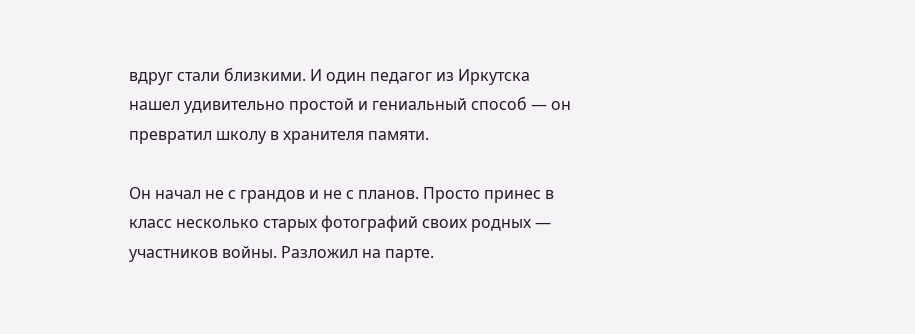вдруг стали близкими. И один педагог из Иркутска нашел удивительно простой и гениальный способ — он превратил школу в хранителя памяти.

Он начал не с грандов и не с планов. Просто принес в класс несколько старых фотографий своих родных — участников войны. Разложил на парте.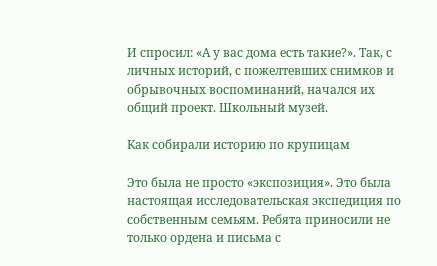И спросил: «А у вас дома есть такие?». Так, с личных историй, с пожелтевших снимков и обрывочных воспоминаний, начался их общий проект. Школьный музей.

Как собирали историю по крупицам

Это была не просто «экспозиция». Это была настоящая исследовательская экспедиция по собственным семьям. Ребята приносили не только ордена и письма с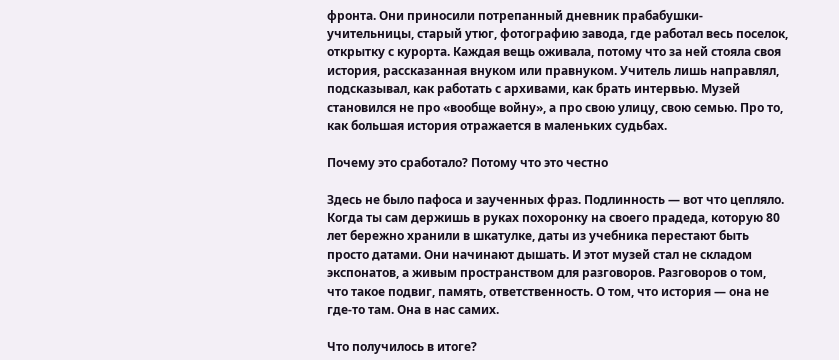фронта. Они приносили потрепанный дневник прабабушки-учительницы, старый утюг, фотографию завода, где работал весь поселок, открытку с курорта. Каждая вещь оживала, потому что за ней стояла своя история, рассказанная внуком или правнуком. Учитель лишь направлял, подсказывал, как работать с архивами, как брать интервью. Музей становился не про «вообще войну», а про свою улицу, свою семью. Про то, как большая история отражается в маленьких судьбах.

Почему это сработало? Потому что это честно

Здесь не было пафоса и заученных фраз. Подлинность — вот что цепляло. Когда ты сам держишь в руках похоронку на своего прадеда, которую 80 лет бережно хранили в шкатулке, даты из учебника перестают быть просто датами. Они начинают дышать. И этот музей стал не складом экспонатов, а живым пространством для разговоров. Разговоров о том, что такое подвиг, память, ответственность. О том, что история — она не где-то там. Она в нас самих.

Что получилось в итоге?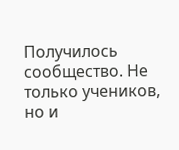Получилось сообщество. Не только учеников, но и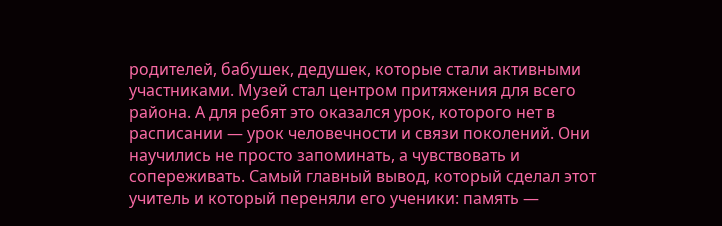родителей, бабушек, дедушек, которые стали активными участниками. Музей стал центром притяжения для всего района. А для ребят это оказался урок, которого нет в расписании — урок человечности и связи поколений. Они научились не просто запоминать, а чувствовать и сопереживать. Самый главный вывод, который сделал этот учитель и который переняли его ученики: память —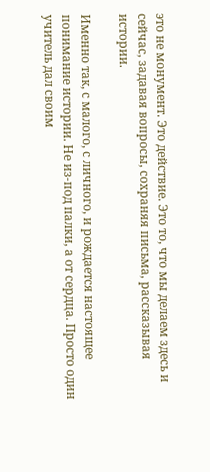это не монумент. Это действие. Это то, что мы делаем здесь и сейчас, задавая вопросы, сохраняя письма, рассказывая истории.

Именно так, с малого, с личного, и рождается настоящее понимание истории. Не из-под палки, а от сердца. Просто один учитель дал своим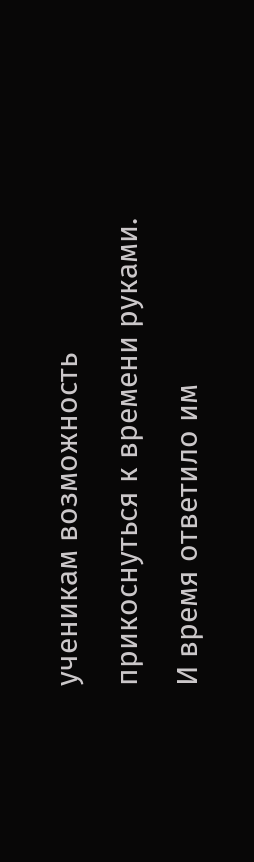ученикам возможность прикоснуться к времени руками. И время ответило им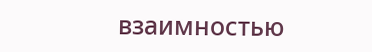взаимностью